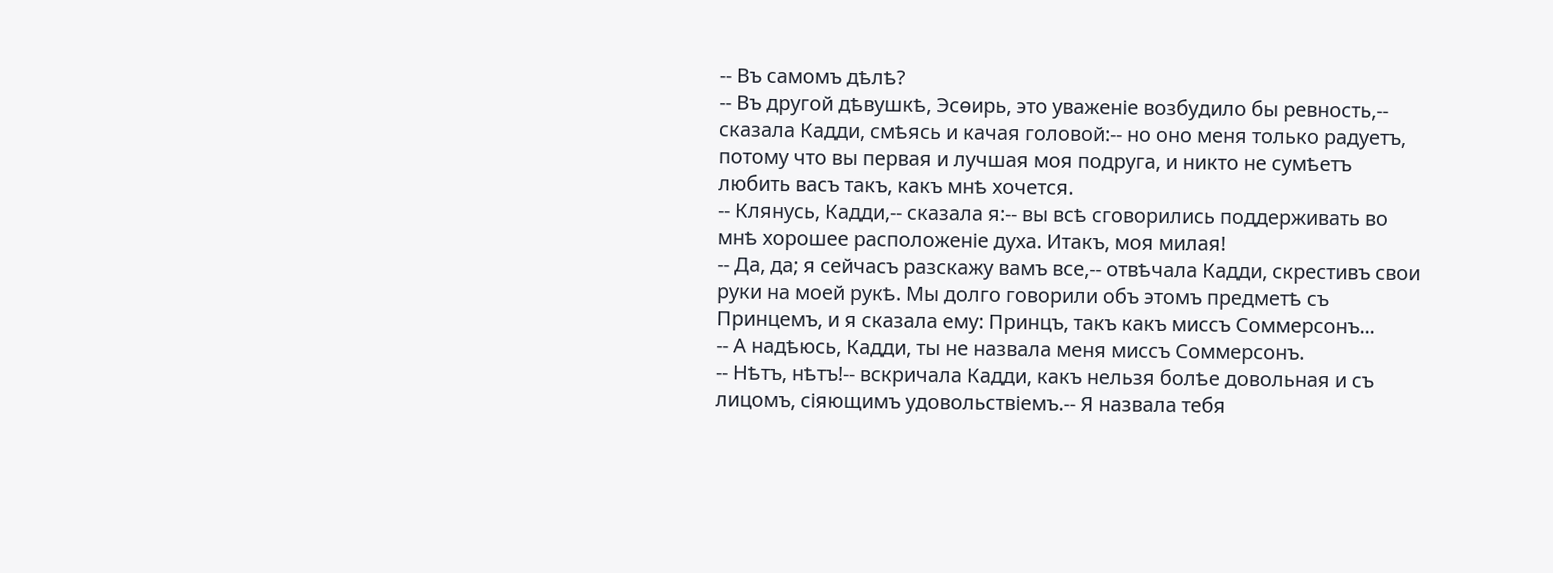-- Въ самомъ дѣлѣ?
-- Въ другой дѣвушкѣ, Эсѳирь, это уваженіе возбудило бы ревность,-- сказала Кадди, смѣясь и качая головой:-- но оно меня только радуетъ, потому что вы первая и лучшая моя подруга, и никто не сумѣетъ любить васъ такъ, какъ мнѣ хочется.
-- Клянусь, Кадди,-- сказала я:-- вы всѣ сговорились поддерживать во мнѣ хорошее расположеніе духа. Итакъ, моя милая!
-- Да, да; я сейчасъ разскажу вамъ все,-- отвѣчала Кадди, скрестивъ свои руки на моей рукѣ. Мы долго говорили объ этомъ предметѣ съ Принцемъ, и я сказала ему: Принцъ, такъ какъ миссъ Соммерсонъ...
-- А надѣюсь, Кадди, ты не назвала меня миссъ Соммерсонъ.
-- Нѣтъ, нѣтъ!-- вскричала Кадди, какъ нельзя болѣе довольная и съ лицомъ, сіяющимъ удовольствіемъ.-- Я назвала тебя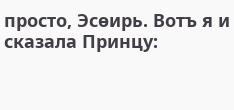просто, Эсѳирь. Вотъ я и сказала Принцу: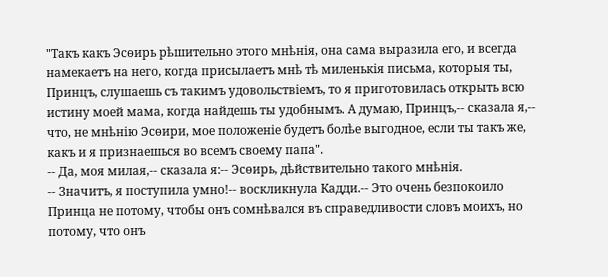"Такъ какъ Эсѳирь рѣшительно этого мнѣнія, она сама выразила его, и всегда намекаетъ на него, когда присылаетъ мнѣ тѣ миленькія письма, которыя ты, Принцъ, слушаешь съ такимъ удовольствіемъ, то я приготовилась открыть всю истину моей мама, когда найдешь ты удобнымъ. А думаю, Принцъ,-- сказала я,-- что, не мнѣнію Эсѳири, мое положеніе будетъ болѣе выгодное, если ты такъ же, какъ и я признаешься во всемъ своему папа".
-- Да, моя милая,-- сказала я:-- Эсѳирь, дѣйствительно такого мнѣнія.
-- Значитъ, я поступила умно!-- воскликнула Кадди.-- Это очень безпокоило Принца не потому, чтобы онъ сомнѣвался въ справедливости словъ моихъ, но потому, что онъ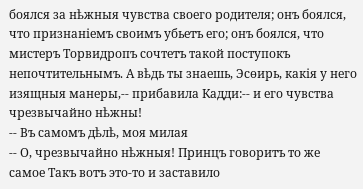боялся за нѣжныя чувства своего родителя; онъ боялся, что признаніемъ своимъ убьетъ его; онъ боялся, что мистеръ Торвидропъ сочтетъ такой поступокъ непочтительнымъ. А вѣдь ты знаешь, Эсѳирь, какія у него изящныя манеры,-- прибавила Кадди:-- и его чувства чрезвычайно нѣжны!
-- Въ самомъ дѣлѣ, моя милая
-- О, чрезвычайно нѣжныя! Принцъ говоритъ то же самое Такъ вотъ это-то и заставило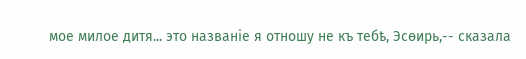мое милое дитя... это названіе я отношу не къ тебѣ, Эсѳирь,-- сказала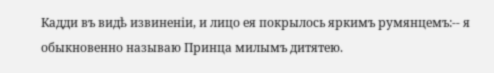Кадди въ видѣ извиненіи, и лицо ея покрылось яркимъ румянцемъ:-- я обыкновенно называю Принца милымъ дитятею.